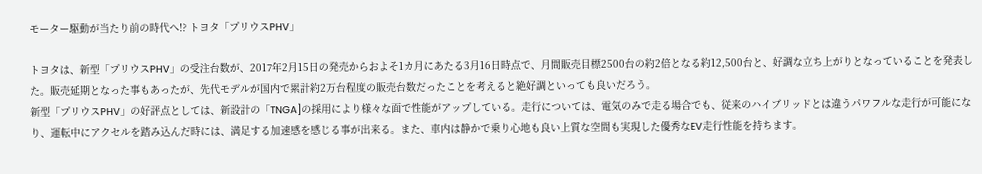モーター駆動が当たり前の時代へ!? トヨタ「プリウスPHV」

トヨタは、新型「プリウスPHV」の受注台数が、2017年2月15日の発売からおよそ1カ月にあたる3月16日時点で、月間販売目標2500台の約2倍となる約12,500台と、好調な立ち上がりとなっていることを発表した。販売延期となった事もあったが、先代モデルが国内で累計約2万台程度の販売台数だったことを考えると絶好調といっても良いだろう。
新型「プリウスPHV」の好評点としては、新設計の「TNGA]の採用により様々な面で性能がアップしている。走行については、電気のみで走る場合でも、従来のハイブリッドとは違うパワフルな走行が可能になり、運転中にアクセルを踏み込んだ時には、満足する加速感を感じる事が出来る。また、車内は静かで乗り心地も良い上質な空間も実現した優秀なEV走行性能を持ちます。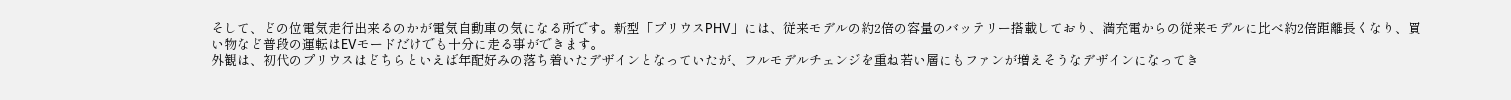そして、どの位電気走行出来るのかが電気自動車の気になる所です。新型「プリウスPHV」には、従来モデルの約2倍の容量のバッテリー搭載しており、満充電からの従来モデルに比べ約2倍距離長くなり、買い物など普段の運転はEVモードだけでも十分に走る事ができます。
外観は、初代のプリウスはどちらといえば年配好みの落ち着いたデザインとなっていたが、フルモデルチェンジを重ね若い層にもファンが増えそうなデザインになってき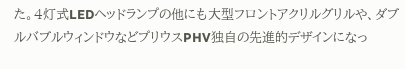た。4灯式LEDヘッドランプの他にも大型フロントアクリルグリルや、ダブルバブルウィンドウなどプリウスPHV独自の先進的デザインになっ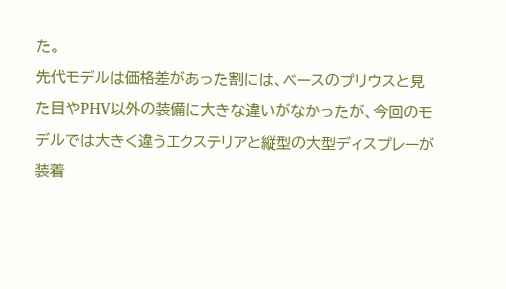た。
先代モデルは価格差があった割には、ベースのプリウスと見た目やPHV以外の装備に大きな違いがなかったが、今回のモデルでは大きく違うエクステリアと縦型の大型ディスプレーが装着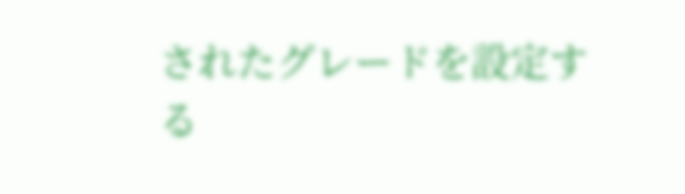されたグレードを設定する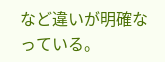など違いが明確なっている。